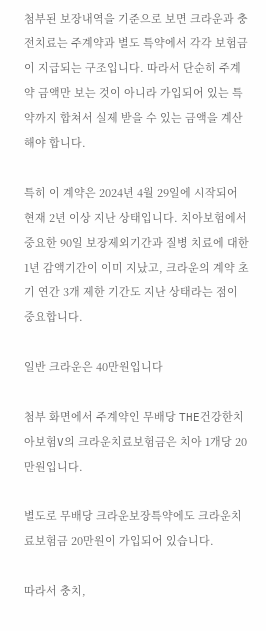첨부된 보장내역을 기준으로 보면 크라운과 충전치료는 주계약과 별도 특약에서 각각 보험금이 지급되는 구조입니다. 따라서 단순히 주계약 금액만 보는 것이 아니라 가입되어 있는 특약까지 합쳐서 실제 받을 수 있는 금액을 계산해야 합니다.

특히 이 계약은 2024년 4월 29일에 시작되어 현재 2년 이상 지난 상태입니다. 치아보험에서 중요한 90일 보장제외기간과 질병 치료에 대한 1년 감액기간이 이미 지났고, 크라운의 계약 초기 연간 3개 제한 기간도 지난 상태라는 점이 중요합니다.

일반 크라운은 40만원입니다

첨부 화면에서 주계약인 무배당 THE건강한치아보험V의 크라운치료보험금은 치아 1개당 20만원입니다.

별도로 무배당 크라운보장특약에도 크라운치료보험금 20만원이 가입되어 있습니다.

따라서 충치,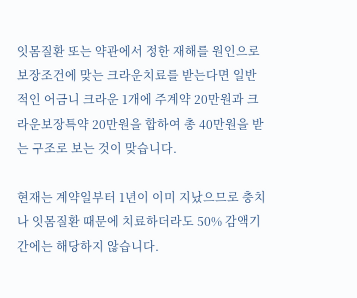잇몸질환 또는 약관에서 정한 재해를 원인으로 보장조건에 맞는 크라운치료를 받는다면 일반적인 어금니 크라운 1개에 주계약 20만원과 크라운보장특약 20만원을 합하여 총 40만원을 받는 구조로 보는 것이 맞습니다.

현재는 계약일부터 1년이 이미 지났으므로 충치나 잇몸질환 때문에 치료하더라도 50% 감액기간에는 해당하지 않습니다.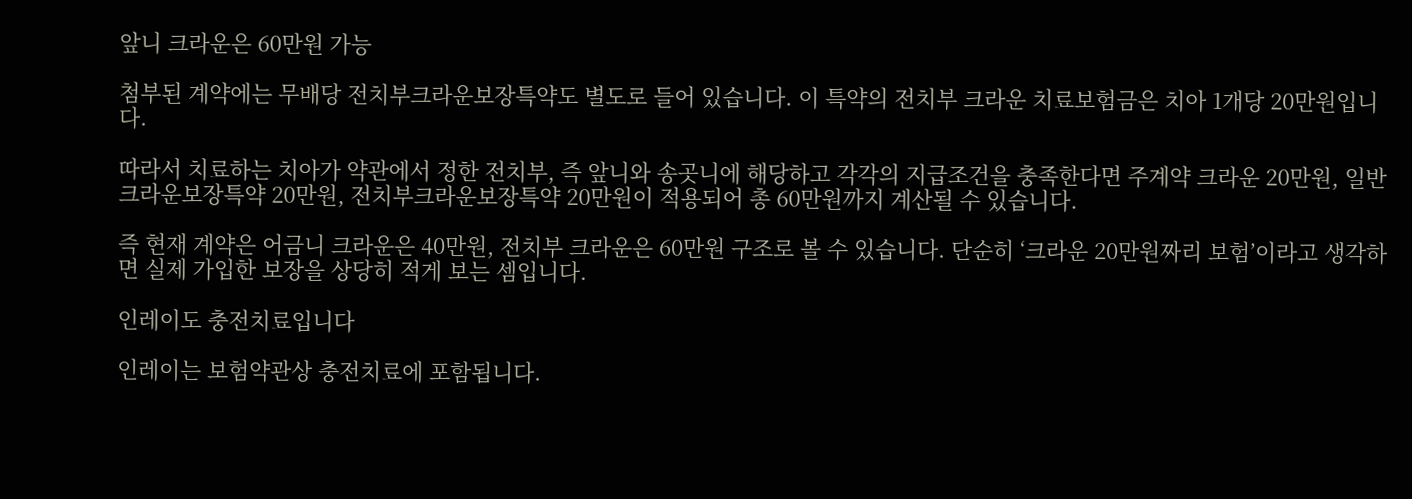앞니 크라운은 60만원 가능

첨부된 계약에는 무배당 전치부크라운보장특약도 별도로 들어 있습니다. 이 특약의 전치부 크라운 치료보험금은 치아 1개당 20만원입니다.

따라서 치료하는 치아가 약관에서 정한 전치부, 즉 앞니와 송곳니에 해당하고 각각의 지급조건을 충족한다면 주계약 크라운 20만원, 일반 크라운보장특약 20만원, 전치부크라운보장특약 20만원이 적용되어 총 60만원까지 계산될 수 있습니다.

즉 현재 계약은 어금니 크라운은 40만원, 전치부 크라운은 60만원 구조로 볼 수 있습니다. 단순히 ‘크라운 20만원짜리 보험’이라고 생각하면 실제 가입한 보장을 상당히 적게 보는 셈입니다.

인레이도 충전치료입니다

인레이는 보험약관상 충전치료에 포함됩니다.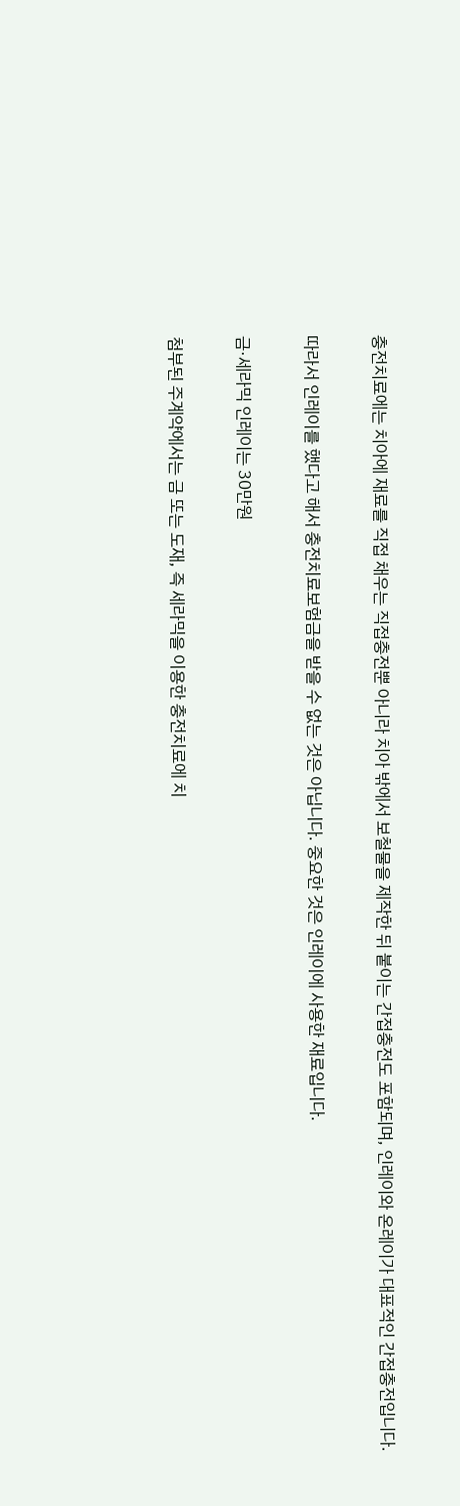충전치료에는 치아에 재료를 직접 채우는 직접충전뿐 아니라 치아 밖에서 보철물을 제작한 뒤 붙이는 간접충전도 포함되며, 인레이와 온레이가 대표적인 간접충전입니다.

따라서 인레이를 했다고 해서 충전치료보험금을 받을 수 없는 것은 아닙니다. 중요한 것은 인레이에 사용한 재료입니다.

금·세라믹 인레이는 30만원

첨부된 주계약에서는 금 또는 도재, 즉 세라믹을 이용한 충전치료에 치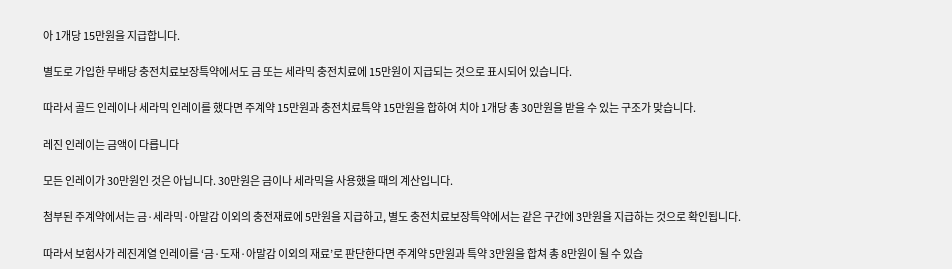아 1개당 15만원을 지급합니다.

별도로 가입한 무배당 충전치료보장특약에서도 금 또는 세라믹 충전치료에 15만원이 지급되는 것으로 표시되어 있습니다.

따라서 골드 인레이나 세라믹 인레이를 했다면 주계약 15만원과 충전치료특약 15만원을 합하여 치아 1개당 총 30만원을 받을 수 있는 구조가 맞습니다.

레진 인레이는 금액이 다릅니다

모든 인레이가 30만원인 것은 아닙니다. 30만원은 금이나 세라믹을 사용했을 때의 계산입니다.

첨부된 주계약에서는 금·세라믹·아말감 이외의 충전재료에 5만원을 지급하고, 별도 충전치료보장특약에서는 같은 구간에 3만원을 지급하는 것으로 확인됩니다.

따라서 보험사가 레진계열 인레이를 ‘금·도재·아말감 이외의 재료’로 판단한다면 주계약 5만원과 특약 3만원을 합쳐 총 8만원이 될 수 있습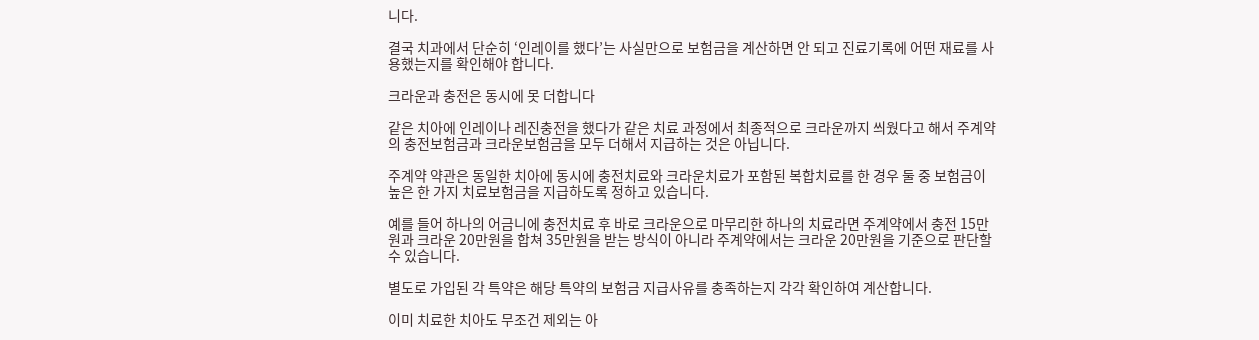니다.

결국 치과에서 단순히 ‘인레이를 했다’는 사실만으로 보험금을 계산하면 안 되고 진료기록에 어떤 재료를 사용했는지를 확인해야 합니다.

크라운과 충전은 동시에 못 더합니다

같은 치아에 인레이나 레진충전을 했다가 같은 치료 과정에서 최종적으로 크라운까지 씌웠다고 해서 주계약의 충전보험금과 크라운보험금을 모두 더해서 지급하는 것은 아닙니다.

주계약 약관은 동일한 치아에 동시에 충전치료와 크라운치료가 포함된 복합치료를 한 경우 둘 중 보험금이 높은 한 가지 치료보험금을 지급하도록 정하고 있습니다.

예를 들어 하나의 어금니에 충전치료 후 바로 크라운으로 마무리한 하나의 치료라면 주계약에서 충전 15만원과 크라운 20만원을 합쳐 35만원을 받는 방식이 아니라 주계약에서는 크라운 20만원을 기준으로 판단할 수 있습니다.

별도로 가입된 각 특약은 해당 특약의 보험금 지급사유를 충족하는지 각각 확인하여 계산합니다.

이미 치료한 치아도 무조건 제외는 아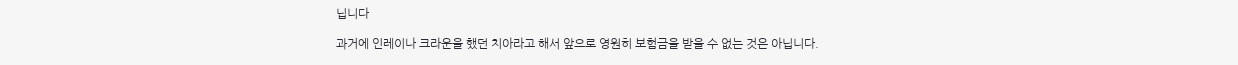닙니다

과거에 인레이나 크라운을 했던 치아라고 해서 앞으로 영원히 보험금을 받을 수 없는 것은 아닙니다.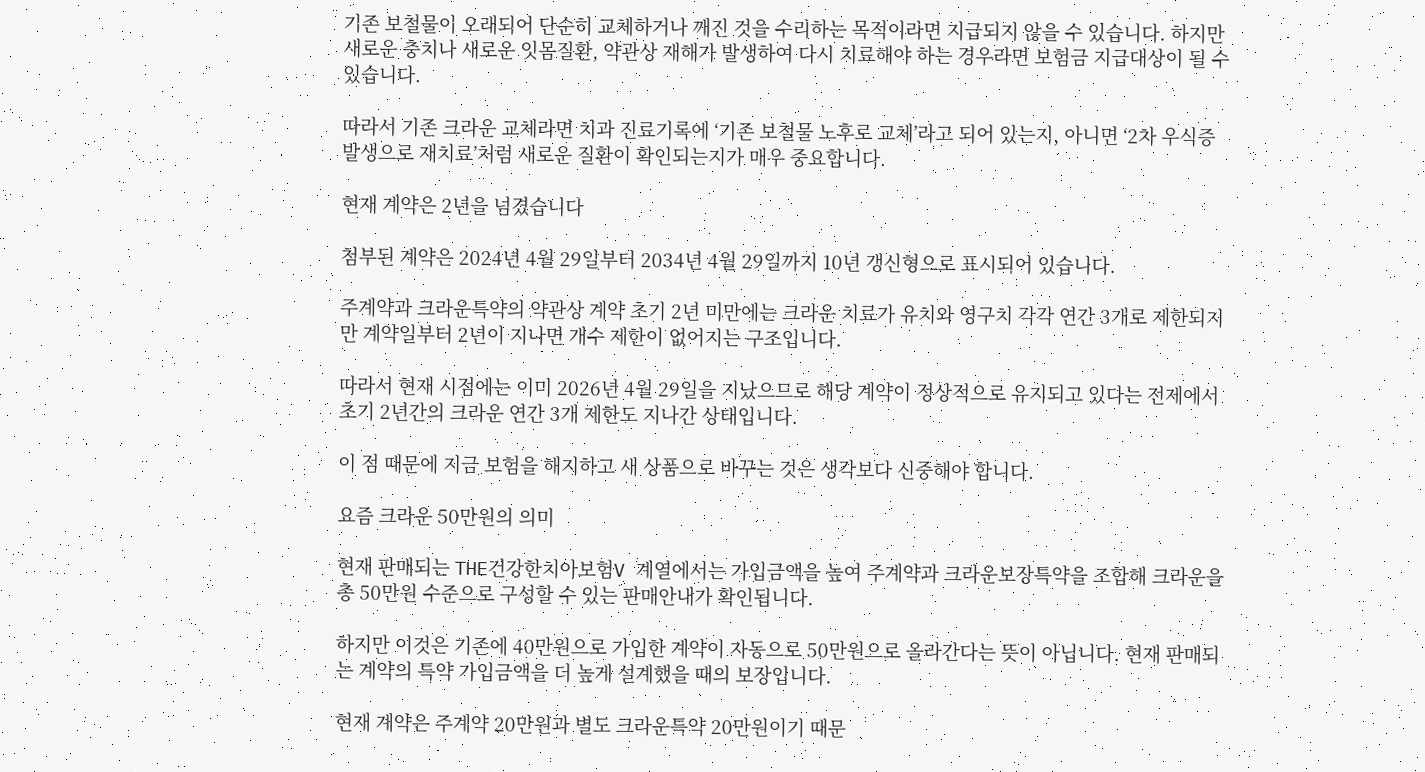기존 보철물이 오래되어 단순히 교체하거나 깨진 것을 수리하는 목적이라면 지급되지 않을 수 있습니다. 하지만 새로운 충치나 새로운 잇몸질환, 약관상 재해가 발생하여 다시 치료해야 하는 경우라면 보험금 지급대상이 될 수 있습니다.

따라서 기존 크라운 교체라면 치과 진료기록에 ‘기존 보철물 노후로 교체’라고 되어 있는지, 아니면 ‘2차 우식증 발생으로 재치료’처럼 새로운 질환이 확인되는지가 매우 중요합니다.

현재 계약은 2년을 넘겼습니다

첨부된 계약은 2024년 4월 29일부터 2034년 4월 29일까지 10년 갱신형으로 표시되어 있습니다.

주계약과 크라운특약의 약관상 계약 초기 2년 미만에는 크라운 치료가 유치와 영구치 각각 연간 3개로 제한되지만 계약일부터 2년이 지나면 개수 제한이 없어지는 구조입니다.

따라서 현재 시점에는 이미 2026년 4월 29일을 지났으므로 해당 계약이 정상적으로 유지되고 있다는 전제에서 초기 2년간의 크라운 연간 3개 제한도 지나간 상태입니다.

이 점 때문에 지금 보험을 해지하고 새 상품으로 바꾸는 것은 생각보다 신중해야 합니다.

요즘 크라운 50만원의 의미

현재 판매되는 THE건강한치아보험V 계열에서는 가입금액을 높여 주계약과 크라운보장특약을 조합해 크라운을 총 50만원 수준으로 구성할 수 있는 판매안내가 확인됩니다.

하지만 이것은 기존에 40만원으로 가입한 계약이 자동으로 50만원으로 올라간다는 뜻이 아닙니다. 현재 판매되는 계약의 특약 가입금액을 더 높게 설계했을 때의 보장입니다.

현재 계약은 주계약 20만원과 별도 크라운특약 20만원이기 때문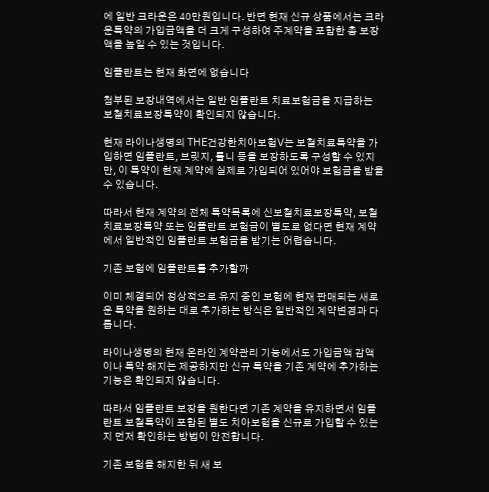에 일반 크라운은 40만원입니다. 반면 현재 신규 상품에서는 크라운특약의 가입금액을 더 크게 구성하여 주계약을 포함한 총 보장액을 높일 수 있는 것입니다.

임플란트는 현재 화면에 없습니다

첨부된 보장내역에서는 일반 임플란트 치료보험금을 지급하는 보철치료보장특약이 확인되지 않습니다.

현재 라이나생명의 THE건강한치아보험V는 보철치료특약을 가입하면 임플란트, 브릿지, 틀니 등을 보장하도록 구성할 수 있지만, 이 특약이 현재 계약에 실제로 가입되어 있어야 보험금을 받을 수 있습니다.

따라서 현재 계약의 전체 특약목록에 신보철치료보장특약, 보철치료보장특약 또는 임플란트 보험금이 별도로 없다면 현재 계약에서 일반적인 임플란트 보험금을 받기는 어렵습니다.

기존 보험에 임플란트를 추가할까

이미 체결되어 정상적으로 유지 중인 보험에 현재 판매되는 새로운 특약을 원하는 대로 추가하는 방식은 일반적인 계약변경과 다릅니다.

라이나생명의 현재 온라인 계약관리 기능에서도 가입금액 감액이나 특약 해지는 제공하지만 신규 특약을 기존 계약에 추가하는 기능은 확인되지 않습니다.

따라서 임플란트 보장을 원한다면 기존 계약을 유지하면서 임플란트 보철특약이 포함된 별도 치아보험을 신규로 가입할 수 있는지 먼저 확인하는 방법이 안전합니다.

기존 보험을 해지한 뒤 새 보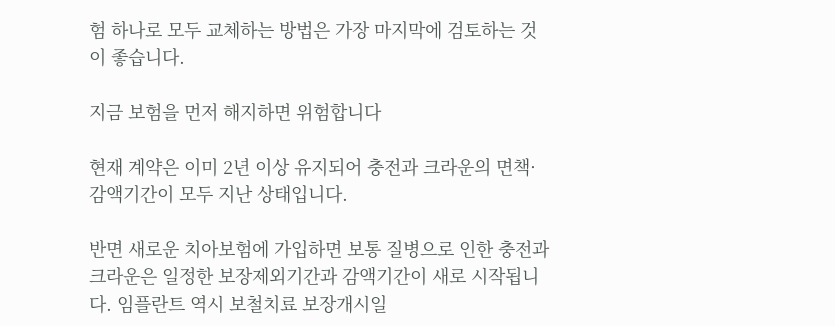험 하나로 모두 교체하는 방법은 가장 마지막에 검토하는 것이 좋습니다.

지금 보험을 먼저 해지하면 위험합니다

현재 계약은 이미 2년 이상 유지되어 충전과 크라운의 면책·감액기간이 모두 지난 상태입니다.

반면 새로운 치아보험에 가입하면 보통 질병으로 인한 충전과 크라운은 일정한 보장제외기간과 감액기간이 새로 시작됩니다. 임플란트 역시 보철치료 보장개시일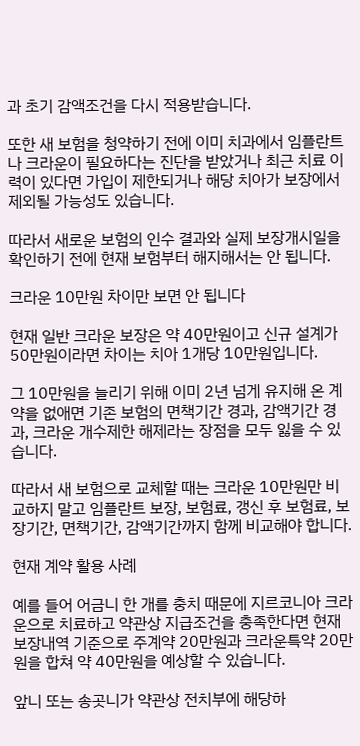과 초기 감액조건을 다시 적용받습니다.

또한 새 보험을 청약하기 전에 이미 치과에서 임플란트나 크라운이 필요하다는 진단을 받았거나 최근 치료 이력이 있다면 가입이 제한되거나 해당 치아가 보장에서 제외될 가능성도 있습니다.

따라서 새로운 보험의 인수 결과와 실제 보장개시일을 확인하기 전에 현재 보험부터 해지해서는 안 됩니다.

크라운 10만원 차이만 보면 안 됩니다

현재 일반 크라운 보장은 약 40만원이고 신규 설계가 50만원이라면 차이는 치아 1개당 10만원입니다.

그 10만원을 늘리기 위해 이미 2년 넘게 유지해 온 계약을 없애면 기존 보험의 면책기간 경과, 감액기간 경과, 크라운 개수제한 해제라는 장점을 모두 잃을 수 있습니다.

따라서 새 보험으로 교체할 때는 크라운 10만원만 비교하지 말고 임플란트 보장, 보험료, 갱신 후 보험료, 보장기간, 면책기간, 감액기간까지 함께 비교해야 합니다.

현재 계약 활용 사례

예를 들어 어금니 한 개를 충치 때문에 지르코니아 크라운으로 치료하고 약관상 지급조건을 충족한다면 현재 보장내역 기준으로 주계약 20만원과 크라운특약 20만원을 합쳐 약 40만원을 예상할 수 있습니다.

앞니 또는 송곳니가 약관상 전치부에 해당하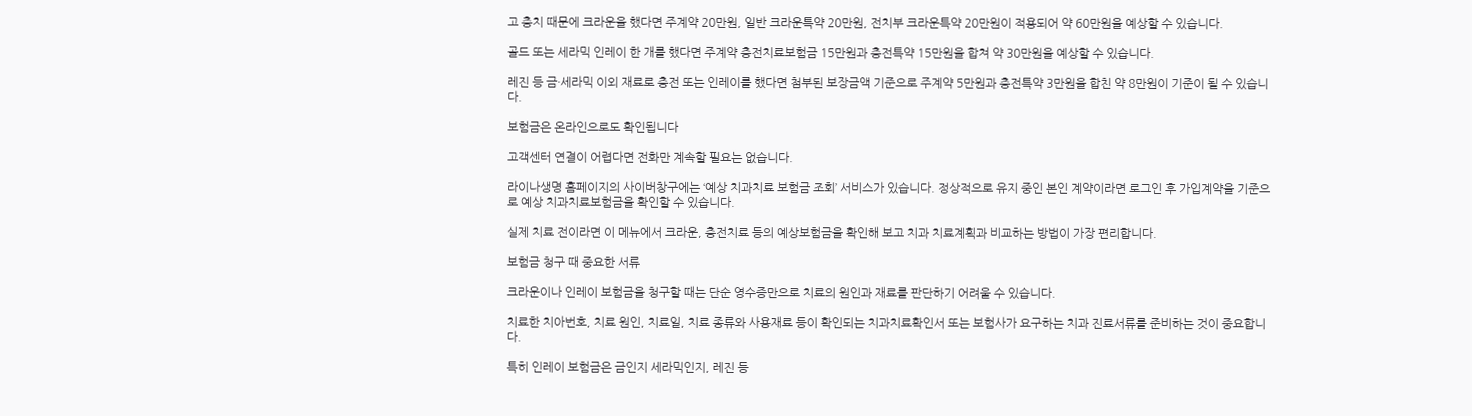고 충치 때문에 크라운을 했다면 주계약 20만원, 일반 크라운특약 20만원, 전치부 크라운특약 20만원이 적용되어 약 60만원을 예상할 수 있습니다.

골드 또는 세라믹 인레이 한 개를 했다면 주계약 충전치료보험금 15만원과 충전특약 15만원을 합쳐 약 30만원을 예상할 수 있습니다.

레진 등 금·세라믹 이외 재료로 충전 또는 인레이를 했다면 첨부된 보장금액 기준으로 주계약 5만원과 충전특약 3만원을 합친 약 8만원이 기준이 될 수 있습니다.

보험금은 온라인으로도 확인됩니다

고객센터 연결이 어렵다면 전화만 계속할 필요는 없습니다.

라이나생명 홈페이지의 사이버창구에는 ‘예상 치과치료 보험금 조회’ 서비스가 있습니다. 정상적으로 유지 중인 본인 계약이라면 로그인 후 가입계약을 기준으로 예상 치과치료보험금을 확인할 수 있습니다.

실제 치료 전이라면 이 메뉴에서 크라운, 충전치료 등의 예상보험금을 확인해 보고 치과 치료계획과 비교하는 방법이 가장 편리합니다.

보험금 청구 때 중요한 서류

크라운이나 인레이 보험금을 청구할 때는 단순 영수증만으로 치료의 원인과 재료를 판단하기 어려울 수 있습니다.

치료한 치아번호, 치료 원인, 치료일, 치료 종류와 사용재료 등이 확인되는 치과치료확인서 또는 보험사가 요구하는 치과 진료서류를 준비하는 것이 중요합니다.

특히 인레이 보험금은 금인지 세라믹인지, 레진 등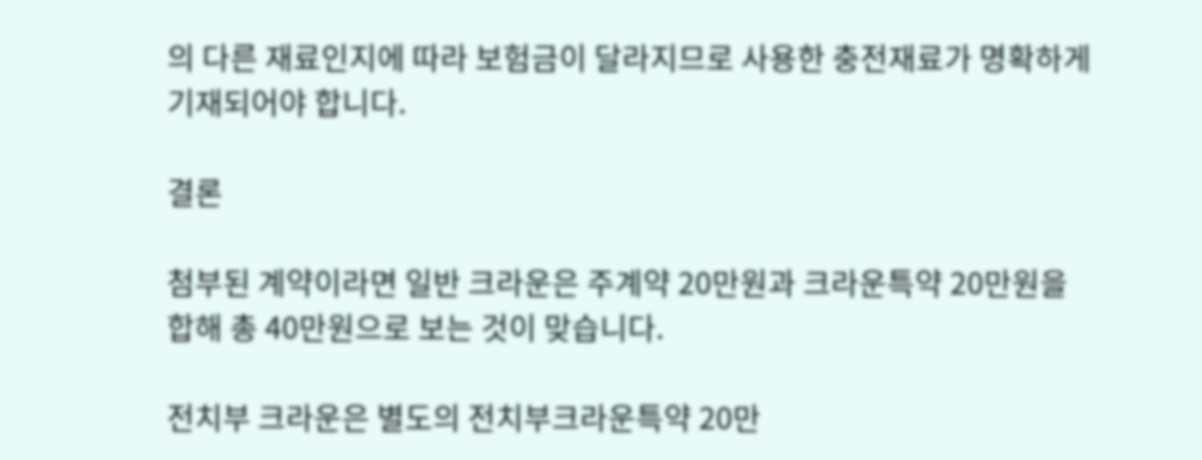의 다른 재료인지에 따라 보험금이 달라지므로 사용한 충전재료가 명확하게 기재되어야 합니다.

결론

첨부된 계약이라면 일반 크라운은 주계약 20만원과 크라운특약 20만원을 합해 총 40만원으로 보는 것이 맞습니다.

전치부 크라운은 별도의 전치부크라운특약 20만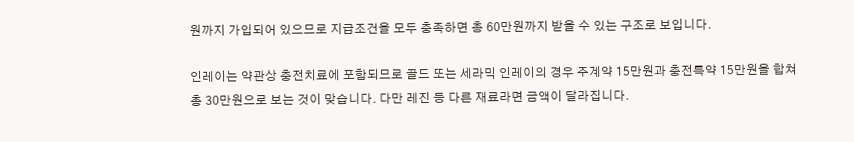원까지 가입되어 있으므로 지급조건을 모두 충족하면 총 60만원까지 받을 수 있는 구조로 보입니다.

인레이는 약관상 충전치료에 포함되므로 골드 또는 세라믹 인레이의 경우 주계약 15만원과 충전특약 15만원을 합쳐 총 30만원으로 보는 것이 맞습니다. 다만 레진 등 다른 재료라면 금액이 달라집니다.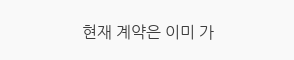현재 계약은 이미 가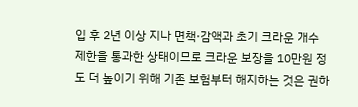입 후 2년 이상 지나 면책·감액과 초기 크라운 개수 제한을 통과한 상태이므로 크라운 보장을 10만원 정도 더 높이기 위해 기존 보험부터 해지하는 것은 권하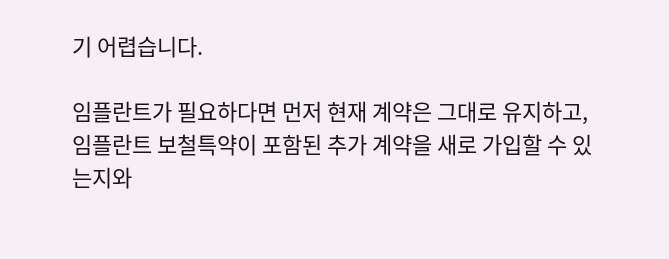기 어렵습니다.

임플란트가 필요하다면 먼저 현재 계약은 그대로 유지하고, 임플란트 보철특약이 포함된 추가 계약을 새로 가입할 수 있는지와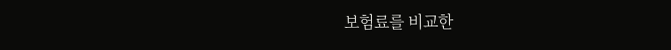보험료를 비교한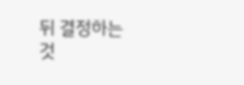뒤 결정하는 것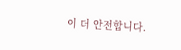이 더 안전합니다.